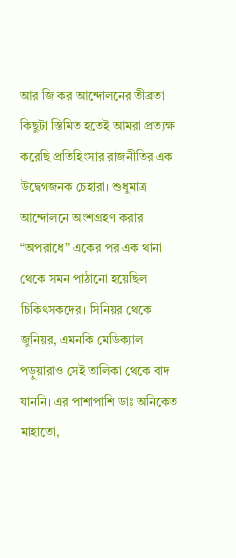আর জি কর আন্দোলনের তীব্রতা কিছুটা স্তিমিত হতেই আমরা প্রত্যক্ষ করেছি প্রতিহিংসার রাজনীতির এক উদ্বেগজনক চেহারা। শুধুমাত্র আন্দোলনে অংশগ্রহণ করার “অপরাধে” একের পর এক থানা থেকে সমন পাঠানো হয়েছিল চিকিৎসকদের। সিনিয়র থেকে জুনিয়র, এমনকি মেডিক্যাল পড়ুয়ারাও সেই তালিকা থেকে বাদ যাননি। এর পাশাপাশি ডাঃ অনিকেত মাহাতো,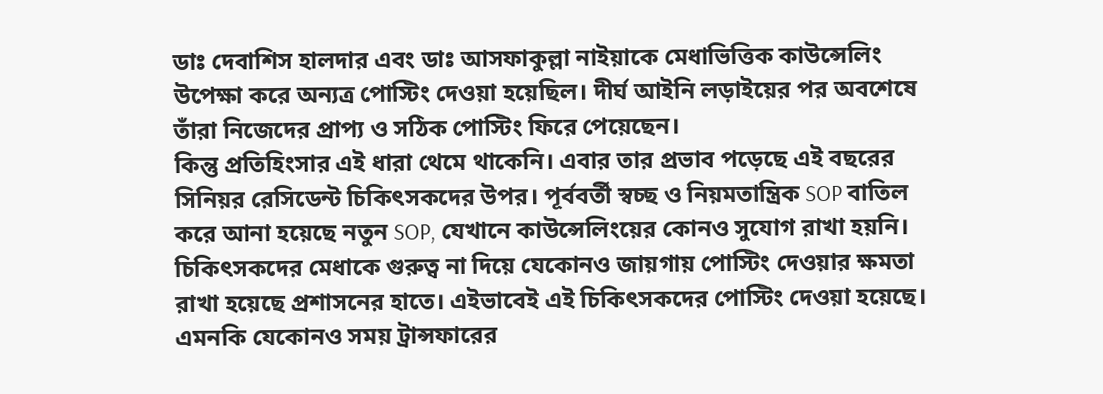ডাঃ দেবাশিস হালদার এবং ডাঃ আসফাকুল্লা নাইয়াকে মেধাভিত্তিক কাউন্সেলিং উপেক্ষা করে অন্যত্র পোস্টিং দেওয়া হয়েছিল। দীর্ঘ আইনি লড়াইয়ের পর অবশেষে তাঁরা নিজেদের প্রাপ্য ও সঠিক পোস্টিং ফিরে পেয়েছেন।
কিন্তু প্রতিহিংসার এই ধারা থেমে থাকেনি। এবার তার প্রভাব পড়েছে এই বছরের সিনিয়র রেসিডেন্ট চিকিৎসকদের উপর। পূর্ববর্তী স্বচ্ছ ও নিয়মতান্ত্রিক SOP বাতিল করে আনা হয়েছে নতুন SOP, যেখানে কাউন্সেলিংয়ের কোনও সুযোগ রাখা হয়নি। চিকিৎসকদের মেধাকে গুরুত্ব না দিয়ে যেকোনও জায়গায় পোস্টিং দেওয়ার ক্ষমতা রাখা হয়েছে প্রশাসনের হাতে। এইভাবেই এই চিকিৎসকদের পোস্টিং দেওয়া হয়েছে। এমনকি যেকোনও সময় ট্রান্সফারের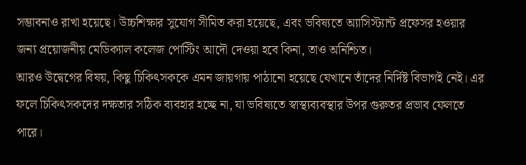সম্ভাবনাও রাখা হয়েছে। উচ্চশিক্ষার সুযোগ সীমিত করা হয়েছে, এবং ভবিষ্যতে অ্যাসিস্ট্যান্ট প্রফেসর হওয়ার জন্য প্রয়োজনীয় মেডিক্যাল কলেজ পোস্টিং আদৌ দেওয়া হবে কিনা, তাও অনিশ্চিত।
আরও উদ্বেগের বিষয়, কিছু চিকিৎসককে এমন জায়গায় পাঠানো হয়েছে যেখানে তাঁদের নির্দিষ্ট বিভাগই নেই। এর ফলে চিকিৎসকদের দক্ষতার সঠিক ব্যবহার হচ্ছে না, যা ভবিষ্যতে স্বাস্থ্যব্যবস্থার উপর গুরুতর প্রভাব ফেলতে পারে।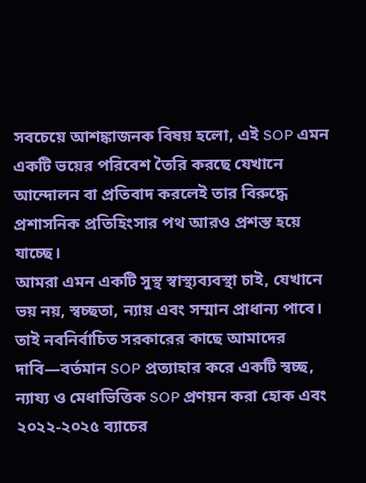সবচেয়ে আশঙ্কাজনক বিষয় হলো, এই SOP এমন একটি ভয়ের পরিবেশ তৈরি করছে যেখানে আন্দোলন বা প্রতিবাদ করলেই তার বিরুদ্ধে প্রশাসনিক প্রতিহিংসার পথ আরও প্রশস্ত হয়ে যাচ্ছে।
আমরা এমন একটি সুস্থ স্বাস্থ্যব্যবস্থা চাই, যেখানে ভয় নয়, স্বচ্ছতা, ন্যায় এবং সম্মান প্রাধান্য পাবে। তাই নবনির্বাচিত সরকারের কাছে আমাদের দাবি—বর্তমান SOP প্রত্যাহার করে একটি স্বচ্ছ, ন্যায্য ও মেধাভিত্তিক SOP প্রণয়ন করা হোক এবং ২০২২-২০২৫ ব্যাচের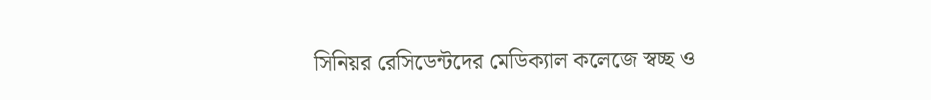সিনিয়র রেসিডেন্টদের মেডিক্যাল কলেজে স্বচ্ছ ও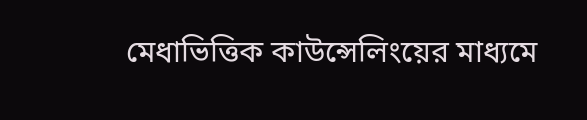মেধাভিত্তিক কাউন্সেলিংয়ের মাধ্যমে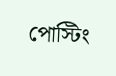পোস্টিং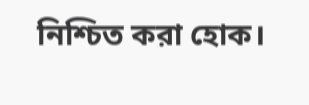নিশ্চিত করা হোক।